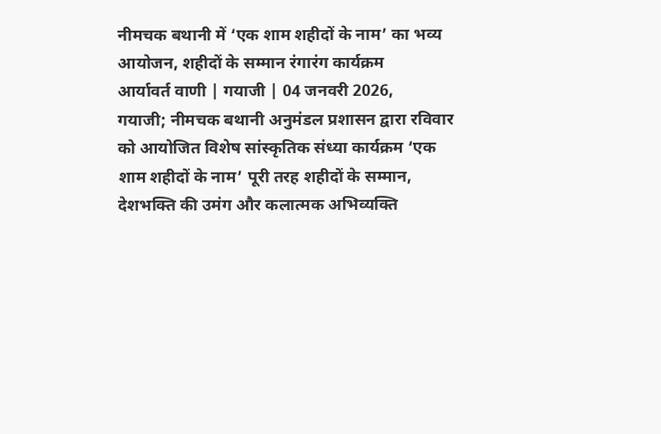नीमचक बथानी में ‘एक शाम शहीदों के नाम’ का भव्य आयोजन, शहीदों के सम्मान रंगारंग कार्यक्रम
आर्यावर्त वाणी | गयाजी | 04 जनवरी 2026,
गयाजी; नीमचक बथानी अनुमंडल प्रशासन द्वारा रविवार को आयोजित विशेष सांस्कृतिक संध्या कार्यक्रम ‘एक शाम शहीदों के नाम’ पूरी तरह शहीदों के सम्मान, देशभक्ति की उमंग और कलात्मक अभिव्यक्ति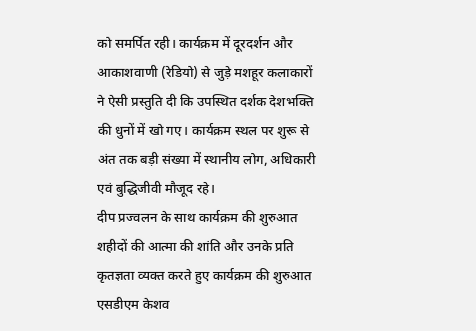को समर्पित रही। कार्यक्रम में दूरदर्शन और आकाशवाणी (रेडियो) से जुड़े मशहूर कलाकारों ने ऐसी प्रस्तुति दी कि उपस्थित दर्शक देशभक्ति की धुनों में खो गए। कार्यक्रम स्थल पर शुरू से अंत तक बड़ी संख्या में स्थानीय लोग, अधिकारी एवं बुद्धिजीवी मौजूद रहे।
दीप प्रज्वलन के साथ कार्यक्रम की शुरुआत
शहीदों की आत्मा की शांति और उनके प्रति कृतज्ञता व्यक्त करते हुए कार्यक्रम की शुरुआत एसडीएम केशव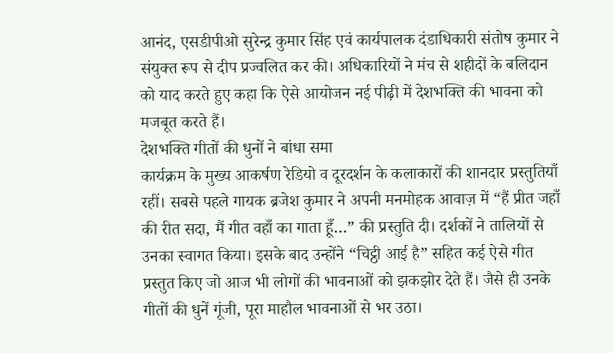आनंद, एसडीपीओ सुरेन्द्र कुमार सिंह एवं कार्यपालक दंडाधिकारी संतोष कुमार ने संयुक्त रूप से दीप प्रज्वलित कर की। अधिकारियों ने मंच से शहीदों के बलिदान को याद करते हुए कहा कि ऐसे आयोजन नई पीढ़ी में देशभक्ति की भावना को मजबूत करते हैं।
देशभक्ति गीतों की धुनों ने बांधा समा
कार्यक्रम के मुख्य आकर्षण रेडियो व दूरदर्शन के कलाकारों की शानदार प्रस्तुतियाँ रहीं। सबसे पहले गायक ब्रजेश कुमार ने अपनी मनमोहक आवाज़ में “हैं प्रीत जहाँ की रीत सदा, मैं गीत वहाँ का गाता हूँ…” की प्रस्तुति दी। दर्शकों ने तालियों से उनका स्वागत किया। इसके बाद उन्होंने “चिट्ठी आई है” सहित कई ऐसे गीत प्रस्तुत किए जो आज भी लोगों की भावनाओं को झकझोर देते हैं। जैसे ही उनके गीतों की धुनें गूंजी, पूरा माहौल भावनाओं से भर उठा।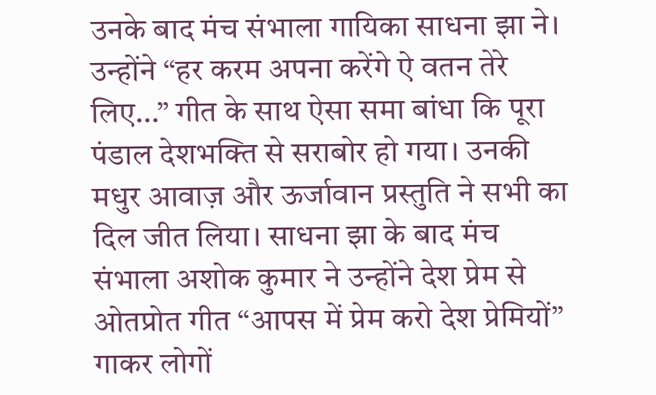उनके बाद मंच संभाला गायिका साधना झा ने। उन्होंने “हर करम अपना करेंगे ऐ वतन तेरे लिए…” गीत के साथ ऐसा समा बांधा कि पूरा पंडाल देशभक्ति से सराबोर हो गया। उनकी मधुर आवाज़ और ऊर्जावान प्रस्तुति ने सभी का दिल जीत लिया। साधना झा के बाद मंच संभाला अशोक कुमार ने उन्होंने देश प्रेम से ओतप्रोत गीत “आपस में प्रेम करो देश प्रेमियों” गाकर लोगों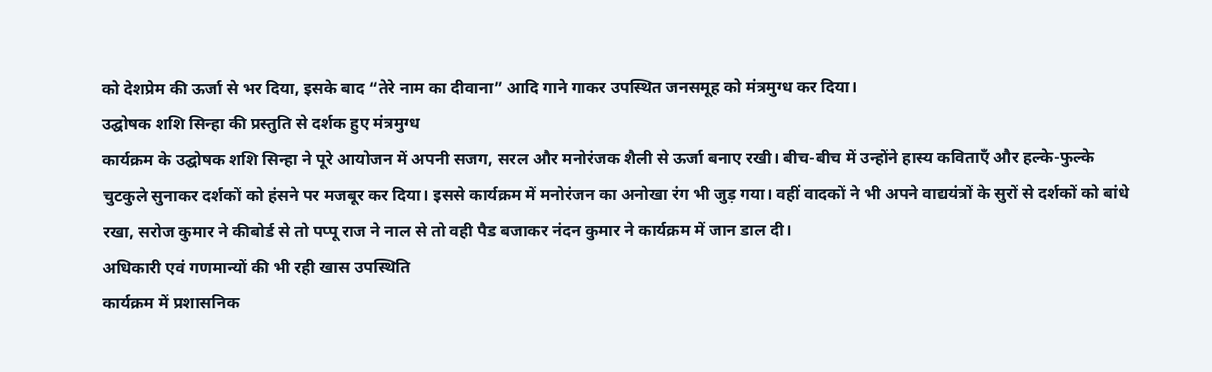को देशप्रेम की ऊर्जा से भर दिया, इसके बाद “तेरे नाम का दीवाना” आदि गाने गाकर उपस्थित जनसमूह को मंत्रमुग्ध कर दिया।
उद्घोषक शशि सिन्हा की प्रस्तुति से दर्शक हुए मंत्रमुग्ध
कार्यक्रम के उद्घोषक शशि सिन्हा ने पूरे आयोजन में अपनी सजग, सरल और मनोरंजक शैली से ऊर्जा बनाए रखी। बीच-बीच में उन्होंने हास्य कविताएँ और हल्के-फुल्के चुटकुले सुनाकर दर्शकों को हंसने पर मजबूर कर दिया। इससे कार्यक्रम में मनोरंजन का अनोखा रंग भी जुड़ गया। वहीं वादकों ने भी अपने वाद्ययंत्रों के सुरों से दर्शकों को बांधे रखा, सरोज कुमार ने कीबोर्ड से तो पप्पू राज ने नाल से तो वही पैड बजाकर नंदन कुमार ने कार्यक्रम में जान डाल दी।
अधिकारी एवं गणमान्यों की भी रही खास उपस्थिति
कार्यक्रम में प्रशासनिक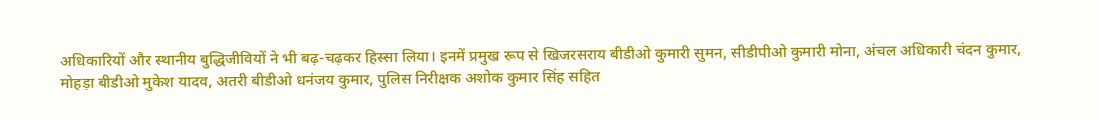अधिकारियों और स्थानीय बुद्धिजीवियों ने भी बढ़-चढ़कर हिस्सा लिया। इनमें प्रमुख रूप से खिजरसराय बीडीओ कुमारी सुमन, सीडीपीओ कुमारी मोना, अंचल अधिकारी चंदन कुमार, मोहड़ा बीडीओ मुकेश यादव, अतरी बीडीओ धनंजय कुमार, पुलिस निरीक्षक अशोक कुमार सिंह सहित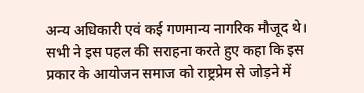अन्य अधिकारी एवं कई गणमान्य नागरिक मौजूद थे। सभी ने इस पहल की सराहना करते हुए कहा कि इस प्रकार के आयोजन समाज को राष्ट्रप्रेम से जोड़ने में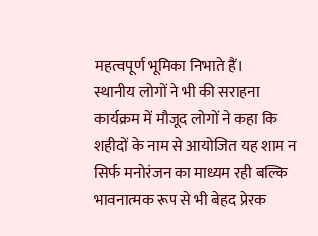महत्वपूर्ण भूमिका निभाते हैं।
स्थानीय लोगों ने भी की सराहना
कार्यक्रम में मौजूद लोगों ने कहा कि शहीदों के नाम से आयोजित यह शाम न सिर्फ मनोरंजन का माध्यम रही बल्कि भावनात्मक रूप से भी बेहद प्रेरक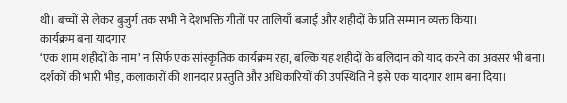थी। बच्चों से लेकर बुजुर्ग तक सभी ने देशभक्ति गीतों पर तालियाँ बजाईं और शहीदों के प्रति सम्मान व्यक्त किया।
कार्यक्रम बना यादगार
‘एक शाम शहीदों के नाम’ न सिर्फ एक सांस्कृतिक कार्यक्रम रहा, बल्कि यह शहीदों के बलिदान को याद करने का अवसर भी बना।
दर्शकों की भारी भीड़, कलाकारों की शानदार प्रस्तुति और अधिकारियों की उपस्थिति ने इसे एक यादगार शाम बना दिया।